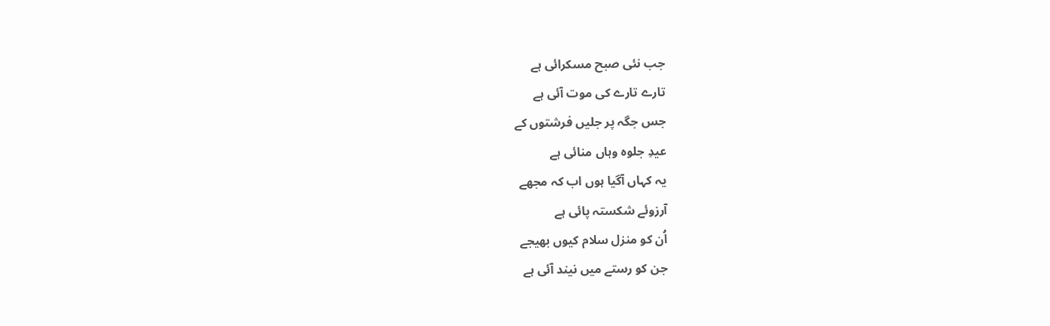جب نئی صبح مسکرائی ہے
تارے تارے کی موت آئی ہے
جس جگہ پر جلیں فرشتوں کے
عیدِ جلوہ وہاں منائی ہے
یہ کہاں آگیا ہوں اب کہ مجھے
آرزوئے شکستہ پائی ہے
اُن کو منزل سلام کیوں بھیجے
جن کو رستے میں نیند آئی ہے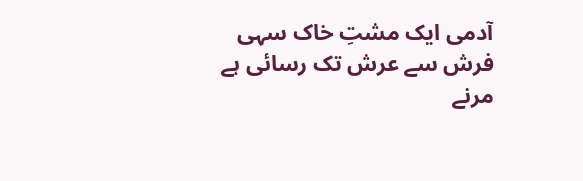آدمی ایک مشتِ خاک سہی
فرش سے عرش تک رسائی ہے
مرنے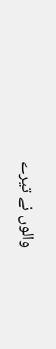والوں نے تیرے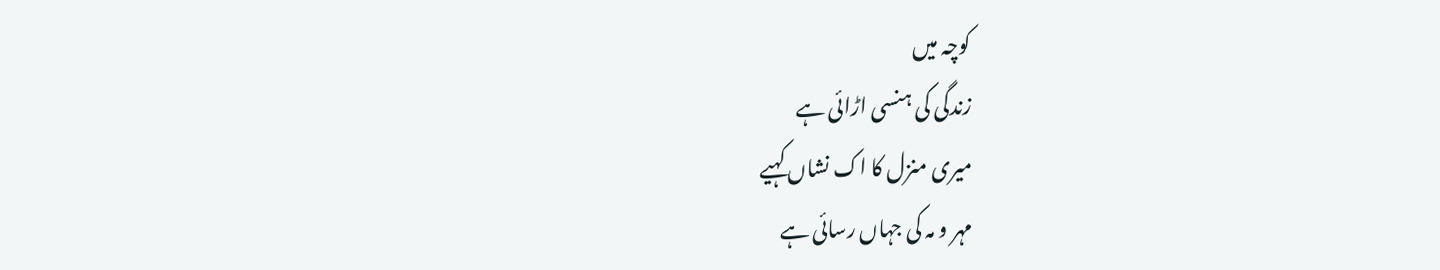کوچہ میں
زندگی کی ہنسی اڑائی ہے
میری منزل کا اک نشاں کہیے
مہر و مہ کی جہاں رسائی ہے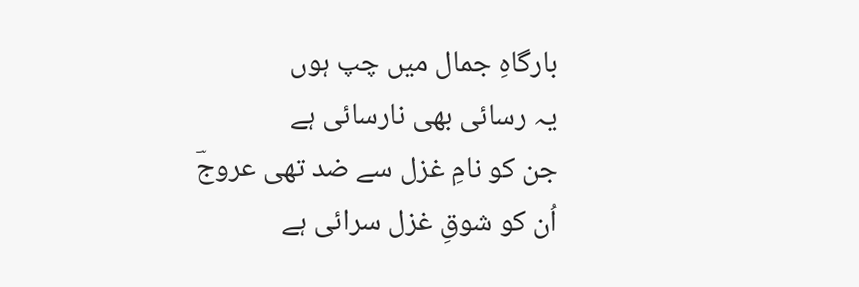بارگاہِ جمال میں چپ ہوں
یہ رسائی بھی نارسائی ہے
جن کو نامِ غزل سے ضد تھی عروجؔ
اُن کو شوقِ غزل سرائی ہے